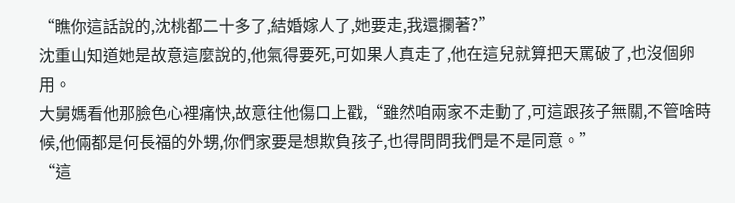“瞧你這話說的,沈桃都二十多了,結婚嫁人了,她要走,我還攔著?”
沈重山知道她是故意這麼說的,他氣得要死,可如果人真走了,他在這兒就算把天罵破了,也沒個卵用。
大舅媽看他那臉色心裡痛快,故意往他傷口上戳,“雖然咱兩家不走動了,可這跟孩子無關,不管啥時候,他倆都是何長福的外甥,你們家要是想欺負孩子,也得問問我們是不是同意。”
“這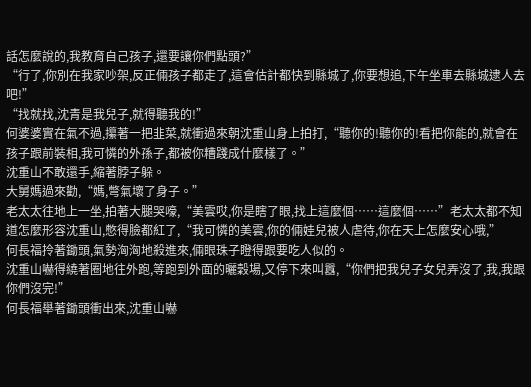話怎麼說的,我教育自己孩子,還要讓你們點頭?”
“行了,你別在我家吵架,反正倆孩子都走了,這會估計都快到縣城了,你要想追,下午坐車去縣城逮人去吧!”
“找就找,沈青是我兒子,就得聽我的!”
何婆婆實在氣不過,攥著一把韭菜,就衝過來朝沈重山身上拍打,“聽你的!聽你的!看把你能的,就會在孩子跟前裝相,我可憐的外孫子,都被你糟踐成什麼樣了。”
沈重山不敢還手,縮著脖子躲。
大舅媽過來勸,“媽,彆氣壞了身子。”
老太太往地上一坐,拍著大腿哭嚎,“美雲哎,你是瞎了眼,找上這麼個……這麼個……”老太太都不知道怎麼形容沈重山,憋得臉都紅了,“我可憐的美雲,你的倆娃兒被人虐待,你在天上怎麼安心哦,”
何長福拎著鋤頭,氣勢洶洶地殺進來,倆眼珠子瞪得跟要吃人似的。
沈重山嚇得繞著圈地往外跑,等跑到外面的曬穀場,又停下來叫囂,“你們把我兒子女兒弄沒了,我,我跟你們沒完!”
何長福舉著鋤頭衝出來,沈重山嚇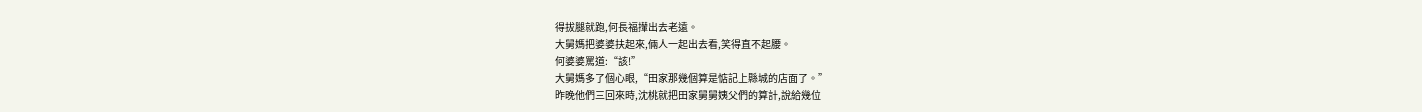得拔腿就跑,何長福攆出去老遠。
大舅媽把婆婆扶起來,倆人一起出去看,笑得直不起腰。
何婆婆罵道:“該!”
大舅媽多了個心眼,“田家那幾個算是惦記上縣城的店面了。”
昨晚他們三回來時,沈桃就把田家舅舅姨父們的算計,說給幾位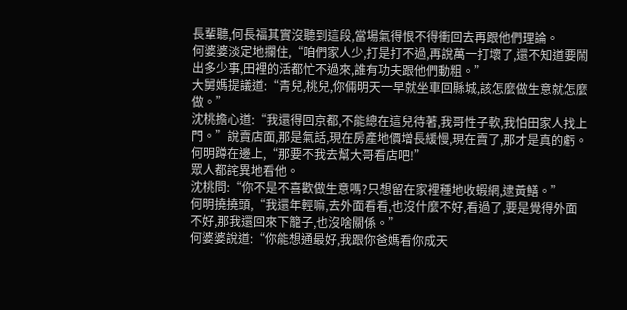長輩聽,何長福其實沒聽到這段,當場氣得恨不得衝回去再跟他們理論。
何婆婆淡定地攔住,“咱們家人少,打是打不過,再說萬一打壞了,還不知道要鬧出多少事,田裡的活都忙不過來,誰有功夫跟他們動粗。”
大舅媽提議道:“青兒,桃兒,你倆明天一早就坐車回縣城,該怎麼做生意就怎麼做。”
沈桃擔心道:“我還得回京都,不能總在這兒待著,我哥性子軟,我怕田家人找上門。”說賣店面,那是氣話,現在房產地價增長緩慢,現在賣了,那才是真的虧。
何明蹲在邊上,“那要不我去幫大哥看店吧!”
眾人都詫異地看他。
沈桃問:“你不是不喜歡做生意嗎?只想留在家裡種地收蝦網,逮黃鱔。”
何明撓撓頭,“我還年輕嘛,去外面看看,也沒什麼不好,看過了,要是覺得外面不好,那我還回來下籠子,也沒啥關係。”
何婆婆說道:“你能想通最好,我跟你爸媽看你成天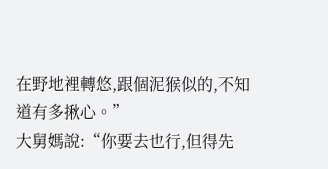在野地裡轉悠,跟個泥猴似的,不知道有多揪心。”
大舅媽說:“你要去也行,但得先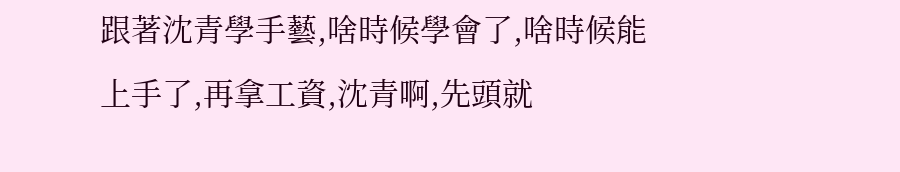跟著沈青學手藝,啥時候學會了,啥時候能上手了,再拿工資,沈青啊,先頭就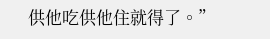供他吃供他住就得了。”